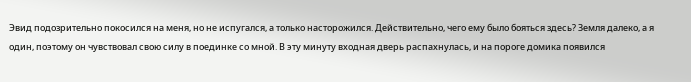Эвид подозрительно покосился на меня, но не испугался, а только насторожился. Действительно, чего ему было бояться здесь? Земля далеко, а я один, поэтому он чувствовал свою силу в поединке со мной. В эту минуту входная дверь распахнулась, и на пороге домика появился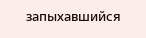запыхавшийся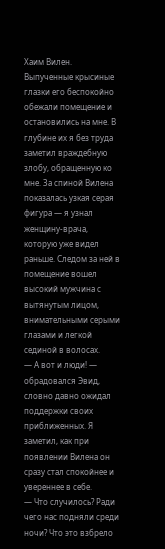Хаим Вилен. Выпученные крысиные глазки его беспокойно обежали помещение и остановились на мне. В глубине их я без труда заметил враждебную злобу, обращенную ко мне. За спиной Вилена показалась узкая серая фигура — я узнал женщину-врача, которую уже видел раньше. Следом за ней в помещение вошел высокий мужчина с вытянутым лицом, внимательными серыми глазами и легкой сединой в волосах.
— А вот и люди! — обрадовался Эвид, словно давно ожидал поддержки своих приближенных. Я заметил, как при появлении Вилена он сразу стал спокойнее и увереннее в себе.
— Что случилось? Ради чего нас подняли среди ночи? Что это взбрело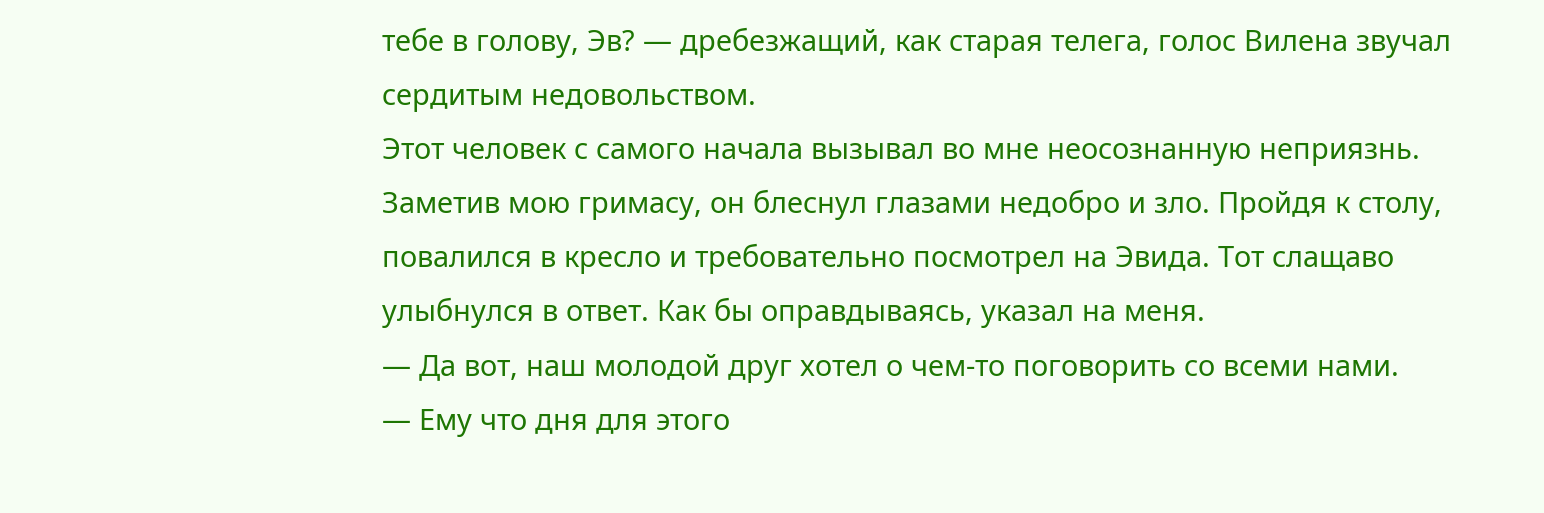тебе в голову, Эв? — дребезжащий, как старая телега, голос Вилена звучал сердитым недовольством.
Этот человек с самого начала вызывал во мне неосознанную неприязнь. Заметив мою гримасу, он блеснул глазами недобро и зло. Пройдя к столу, повалился в кресло и требовательно посмотрел на Эвида. Тот слащаво улыбнулся в ответ. Как бы оправдываясь, указал на меня.
— Да вот, наш молодой друг хотел о чем-то поговорить со всеми нами.
— Ему что дня для этого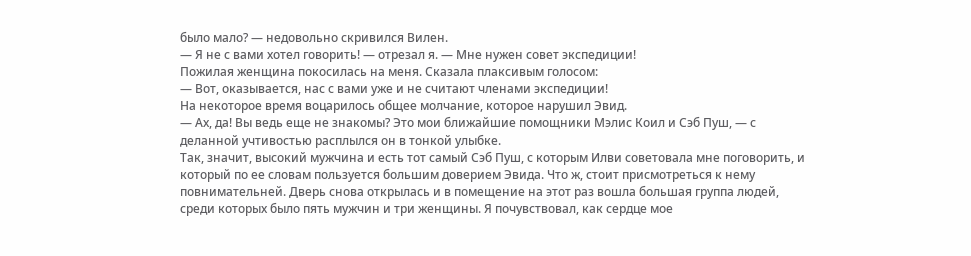было мало? — недовольно скривился Вилен.
— Я не с вами хотел говорить! — отрезал я. — Мне нужен совет экспедиции!
Пожилая женщина покосилась на меня. Сказала плаксивым голосом:
— Вот, оказывается, нас с вами уже и не считают членами экспедиции!
На некоторое время воцарилось общее молчание, которое нарушил Эвид.
— Ах, да! Вы ведь еще не знакомы? Это мои ближайшие помощники Мэлис Коил и Сэб Пуш, — с деланной учтивостью расплылся он в тонкой улыбке.
Так, значит, высокий мужчина и есть тот самый Сэб Пуш, с которым Илви советовала мне поговорить, и который по ее словам пользуется большим доверием Эвида. Что ж, стоит присмотреться к нему повнимательней. Дверь снова открылась и в помещение на этот раз вошла большая группа людей, среди которых было пять мужчин и три женщины. Я почувствовал, как сердце мое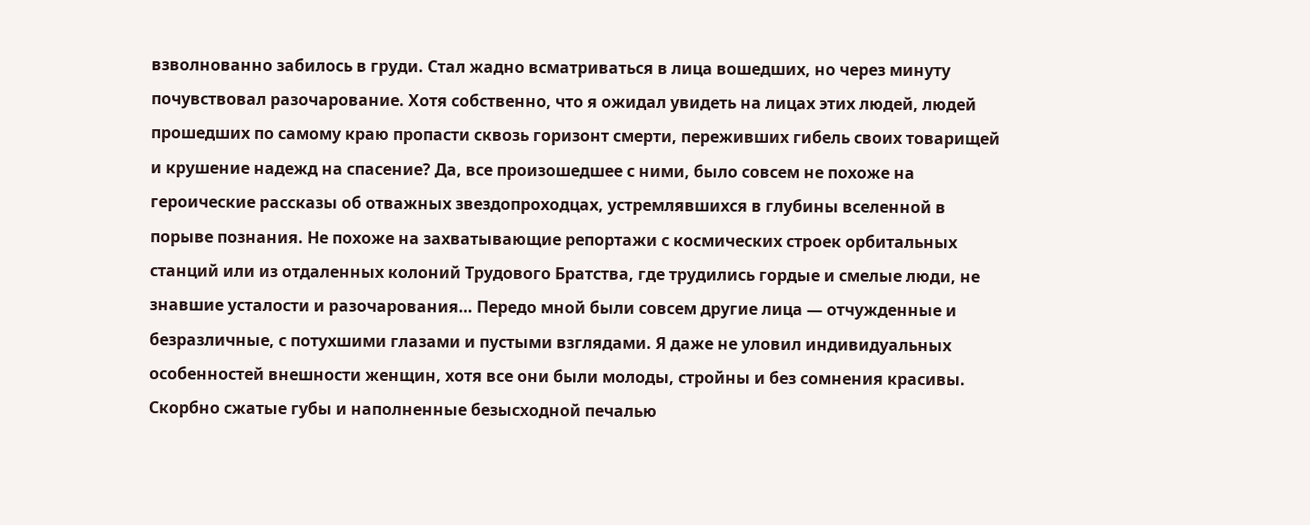взволнованно забилось в груди. Стал жадно всматриваться в лица вошедших, но через минуту почувствовал разочарование. Хотя собственно, что я ожидал увидеть на лицах этих людей, людей прошедших по самому краю пропасти сквозь горизонт смерти, переживших гибель своих товарищей и крушение надежд на спасение? Да, все произошедшее с ними, было совсем не похоже на героические рассказы об отважных звездопроходцах, устремлявшихся в глубины вселенной в порыве познания. Не похоже на захватывающие репортажи с космических строек орбитальных станций или из отдаленных колоний Трудового Братства, где трудились гордые и смелые люди, не знавшие усталости и разочарования… Передо мной были совсем другие лица — отчужденные и безразличные, с потухшими глазами и пустыми взглядами. Я даже не уловил индивидуальных особенностей внешности женщин, хотя все они были молоды, стройны и без сомнения красивы. Скорбно сжатые губы и наполненные безысходной печалью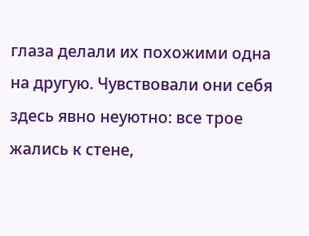глаза делали их похожими одна на другую. Чувствовали они себя здесь явно неуютно: все трое жались к стене,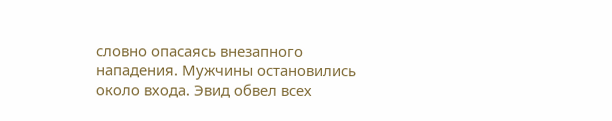словно опасаясь внезапного нападения. Мужчины остановились около входа. Эвид обвел всех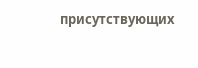присутствующих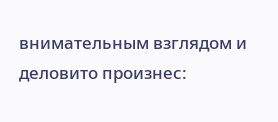внимательным взглядом и деловито произнес: